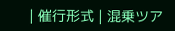| 催行形式 | 混乗ツア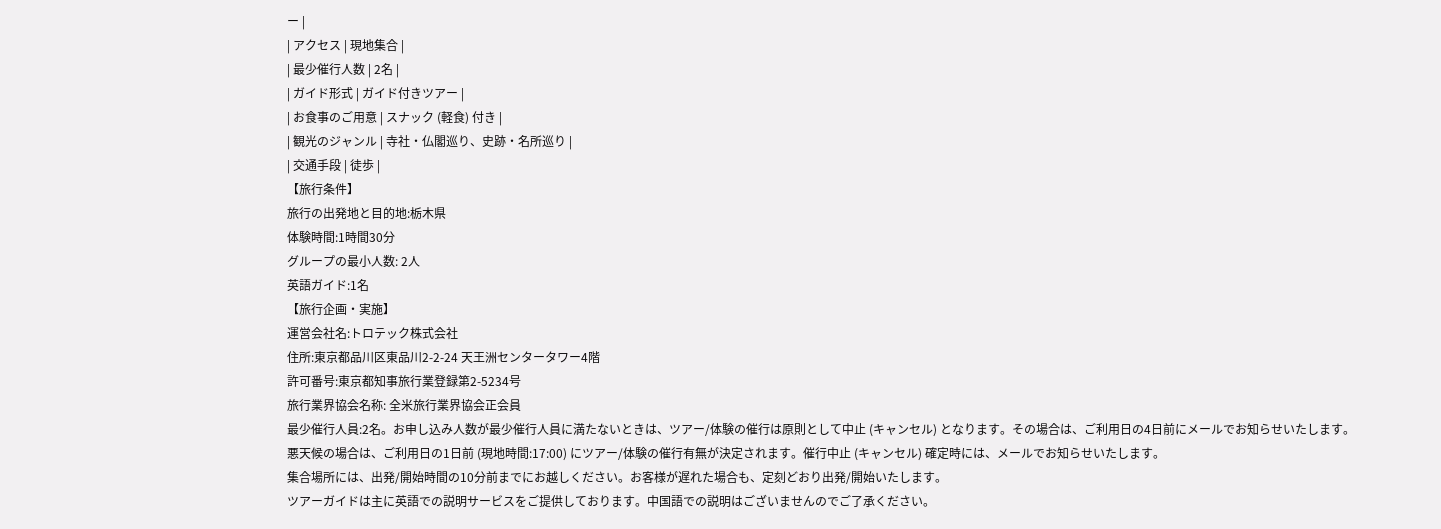ー |
| アクセス | 現地集合 |
| 最少催行人数 | 2名 |
| ガイド形式 | ガイド付きツアー |
| お食事のご用意 | スナック (軽食) 付き |
| 観光のジャンル | 寺社・仏閣巡り、史跡・名所巡り |
| 交通手段 | 徒歩 |
【旅行条件】
旅行の出発地と目的地:栃木県
体験時間:1時間30分
グループの最小人数: 2人
英語ガイド:1名
【旅行企画・実施】
運営会社名:トロテック株式会社
住所:東京都品川区東品川2-2-24 天王洲センタータワー4階
許可番号:東京都知事旅行業登録第2-5234号
旅行業界協会名称: 全米旅行業界協会正会員
最少催行人員:2名。お申し込み人数が最少催行人員に満たないときは、ツアー/体験の催行は原則として中止 (キャンセル) となります。その場合は、ご利用日の4日前にメールでお知らせいたします。
悪天候の場合は、ご利用日の1日前 (現地時間:17:00) にツアー/体験の催行有無が決定されます。催行中止 (キャンセル) 確定時には、メールでお知らせいたします。
集合場所には、出発/開始時間の10分前までにお越しください。お客様が遅れた場合も、定刻どおり出発/開始いたします。
ツアーガイドは主に英語での説明サービスをご提供しております。中国語での説明はございませんのでご了承ください。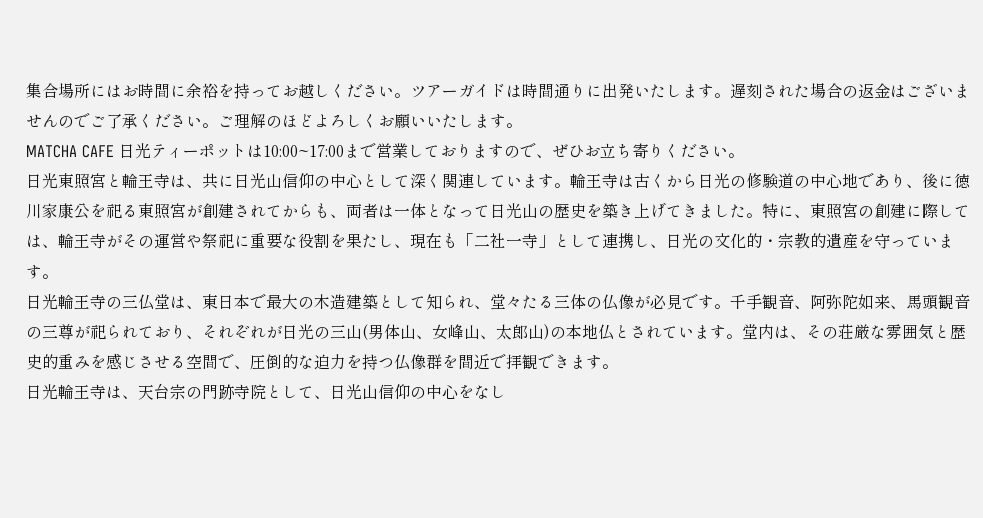集合場所にはお時間に余裕を持ってお越しください。ツアーガイドは時間通りに出発いたします。遅刻された場合の返金はございませんのでご了承ください。ご理解のほどよろしくお願いいたします。
MATCHA CAFE 日光ティーポットは10:00~17:00まで営業しておりますので、ぜひお立ち寄りください。
日光東照宮と輪王寺は、共に日光山信仰の中心として深く関連しています。輪王寺は古くから日光の修験道の中心地であり、後に徳川家康公を祀る東照宮が創建されてからも、両者は一体となって日光山の歴史を築き上げてきました。特に、東照宮の創建に際しては、輪王寺がその運営や祭祀に重要な役割を果たし、現在も「二社一寺」として連携し、日光の文化的・宗教的遺産を守っています。
日光輪王寺の三仏堂は、東日本で最大の木造建築として知られ、堂々たる三体の仏像が必見です。千手観音、阿弥陀如来、馬頭観音の三尊が祀られており、それぞれが日光の三山(男体山、女峰山、太郎山)の本地仏とされています。堂内は、その荘厳な雰囲気と歴史的重みを感じさせる空間で、圧倒的な迫力を持つ仏像群を間近で拝観できます。
日光輪王寺は、天台宗の門跡寺院として、日光山信仰の中心をなし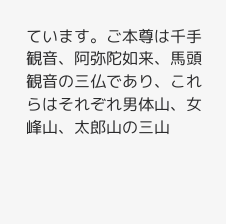ています。ご本尊は千手観音、阿弥陀如来、馬頭観音の三仏であり、これらはそれぞれ男体山、女峰山、太郎山の三山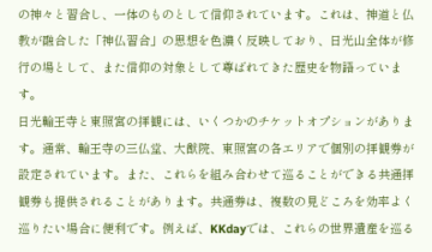の神々と習合し、一体のものとして信仰されています。これは、神道と仏教が融合した「神仏習合」の思想を色濃く反映しており、日光山全体が修行の場として、また信仰の対象として尊ばれてきた歴史を物語っています。
日光輪王寺と東照宮の拝観には、いくつかのチケットオプションがあります。通常、輪王寺の三仏堂、大猷院、東照宮の各エリアで個別の拝観券が設定されています。また、これらを組み合わせて巡ることができる共通拝観券も提供されることがあります。共通券は、複数の見どころを効率よく巡りたい場合に便利です。例えば、KKdayでは、これらの世界遺産を巡る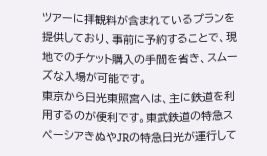ツアーに拝観料が含まれているプランを提供しており、事前に予約することで、現地でのチケット購入の手間を省き、スムーズな入場が可能です。
東京から日光東照宮へは、主に鉄道を利用するのが便利です。東武鉄道の特急スペーシアきぬやJRの特急日光が運行して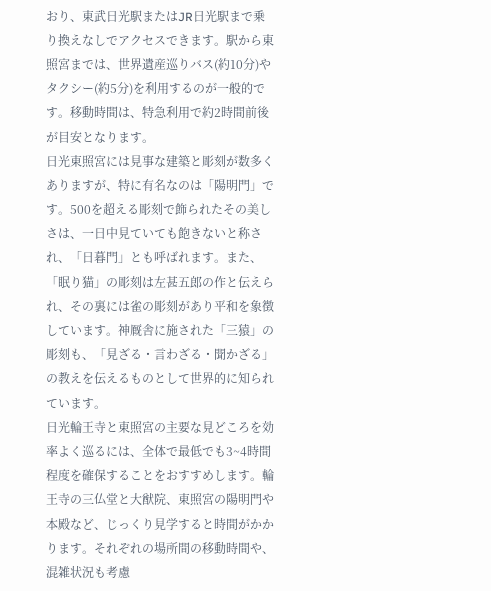おり、東武日光駅またはJR日光駅まで乗り換えなしでアクセスできます。駅から東照宮までは、世界遺産巡りバス(約10分)やタクシー(約5分)を利用するのが一般的です。移動時間は、特急利用で約2時間前後が目安となります。
日光東照宮には見事な建築と彫刻が数多くありますが、特に有名なのは「陽明門」です。500を超える彫刻で飾られたその美しさは、一日中見ていても飽きないと称され、「日暮門」とも呼ばれます。また、「眠り猫」の彫刻は左甚五郎の作と伝えられ、その裏には雀の彫刻があり平和を象徴しています。神厩舎に施された「三猿」の彫刻も、「見ざる・言わざる・聞かざる」の教えを伝えるものとして世界的に知られています。
日光輪王寺と東照宮の主要な見どころを効率よく巡るには、全体で最低でも3~4時間程度を確保することをおすすめします。輪王寺の三仏堂と大猷院、東照宮の陽明門や本殿など、じっくり見学すると時間がかかります。それぞれの場所間の移動時間や、混雑状況も考慮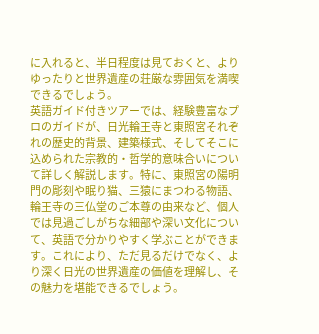に入れると、半日程度は見ておくと、よりゆったりと世界遺産の荘厳な雰囲気を満喫できるでしょう。
英語ガイド付きツアーでは、経験豊富なプロのガイドが、日光輪王寺と東照宮それぞれの歴史的背景、建築様式、そしてそこに込められた宗教的・哲学的意味合いについて詳しく解説します。特に、東照宮の陽明門の彫刻や眠り猫、三猿にまつわる物語、輪王寺の三仏堂のご本尊の由来など、個人では見過ごしがちな細部や深い文化について、英語で分かりやすく学ぶことができます。これにより、ただ見るだけでなく、より深く日光の世界遺産の価値を理解し、その魅力を堪能できるでしょう。